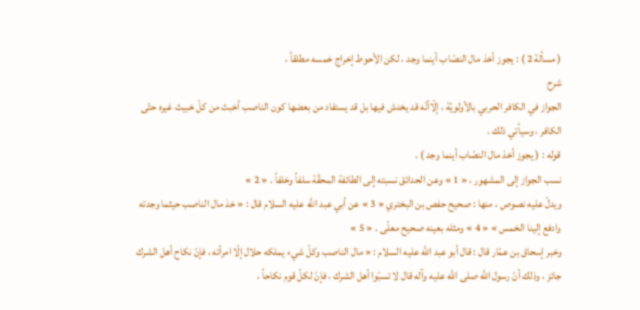( مسألة 2 ) : يجوز أخذ مال النصّاب أينما وجد ، لكن الأحوط إخراج خمسه مطلقاً ،
شرح
الجواز في الكافر الحربي بالأولويّة ، إلّاأنّه قد يخدش فيها بل قد يستفاد من بعضها كون الناصب أخبث من كلّ خبيث غيره حتّى الكافر ، وسيأتي ذلك .
قوله : ( يجوز أخذ مال النصّاب أينما وجد ) .
نسب الجواز إلى المشهور ، « 1 » وعن الحدائق نسبته إلى الطائفة المحقّة سلفاً وخلفاً . « 2 »
ويدلّ عليه نصوص ، منها : صحيح حفص بن البختري « 3 » عن أبي عبد اللَّه عليه السلام قال : « خذ مال الناصب حيثما وجدته وادفع إلينا الخمس » « 4 » ومثله بعينه صحيح معلّى . « 5 »
وخبر إسحاق بن عمّار قال : قال أبو عبد اللَّه عليه السلام : « مال الناصب وكلّ شيء يملكه حلال إلّا امرأته ، فإنّ نكاح أهل الشرك جائز ، وذلك أنّ رسول اللَّه صلى الله عليه وآله قال لا تسبّوا أهل الشرك ، فإنّ لكلّ قوم نكاحاً ،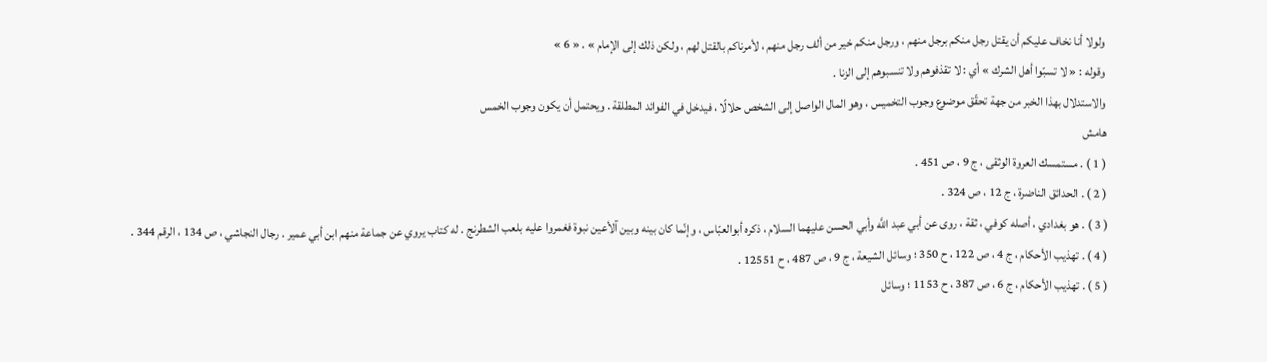ولولا أنا نخاف عليكم أن يقتل رجل منكم برجل منهم ، ورجل منكم خير من ألف رجل منهم ، لأمرناكم بالقتل لهم ، ولكن ذلك إلى الإمام » . « 6 »
وقوله : « لا تسبّوا أهل الشرك » أي : لا تقذفوهم ولا تنسبوهم إلى الزنا .
والاستدلال بهذا الخبر من جهة تحقّق موضوع وجوب التخميس ، وهو المال الواصل إلى الشخص حلالًا ، فيدخل في الفوائد المطلقة . ويحتمل أن يكون وجوب الخمس
هامش
( 1 ) . مستمسك العروة الوثقى ، ج 9 ، ص 451 .
( 2 ) . الحدائق الناضرة ، ج 12 ، ص 324 .
( 3 ) . هو بغدادي ، أصله كوفي ، ثقة ، روى عن أبي عبد اللَّه وأبي الحسن عليهما السلام ، ذكره أبوالعبّاس ، وإنّما كان بينه وبين آلأعين نبوة فغمروا عليه بلعب الشطرنج . له كتاب يروي عن جماعة منهم ابن أبي عمير . رجال النجاشي ، ص 134 ، الرقم 344 .
( 4 ) . تهذيب الأحكام ، ج 4 ، ص 122 ، ح 350 ؛ وسائل الشيعة ، ج 9 ، ص 487 ، ح 12551 .
( 5 ) . تهذيب الأحكام ، ج 6 ، ص 387 ، ح 1153 ؛ وسائل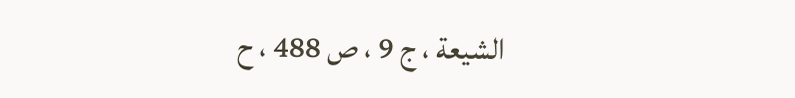الشيعة ، ج 9 ، ص 488 ، ح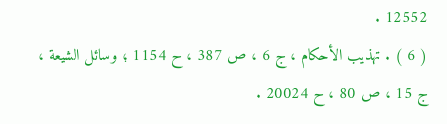12552 .
( 6 ) . تهذيب الأحكام ، ج 6 ، ص 387 ، ح 1154 ؛ وسائل الشيعة ، ج 15 ، ص 80 ، ح 20024 .